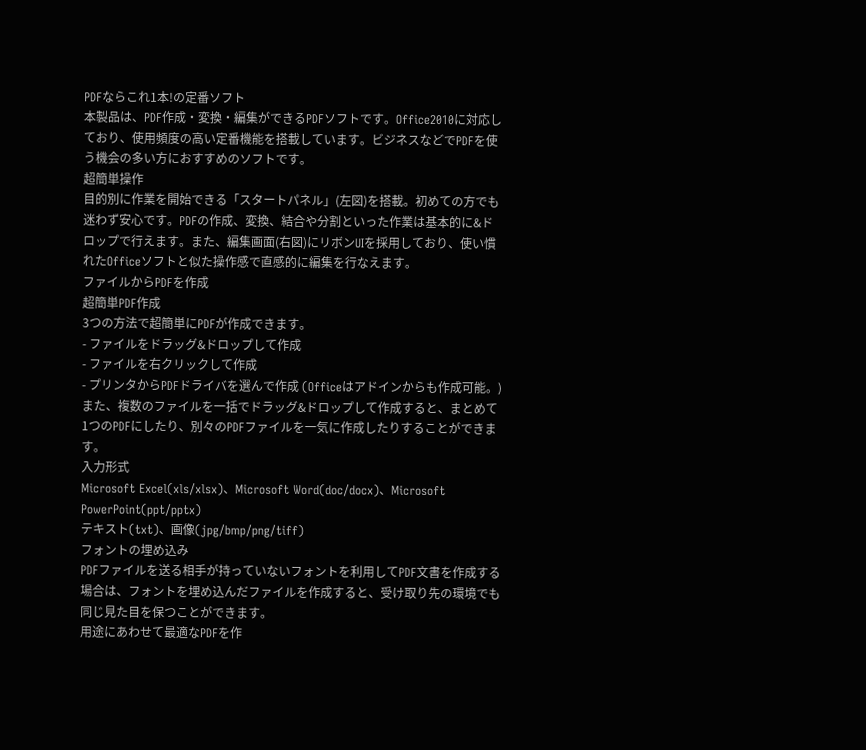PDFならこれ1本!の定番ソフト
本製品は、PDF作成・変換・編集ができるPDFソフトです。Office2010に対応しており、使用頻度の高い定番機能を搭載しています。ビジネスなどでPDFを使う機会の多い方におすすめのソフトです。
超簡単操作
目的別に作業を開始できる「スタートパネル」(左図)を搭載。初めての方でも迷わず安心です。PDFの作成、変換、結合や分割といった作業は基本的に&ドロップで行えます。また、編集画面(右図)にリボンUIを採用しており、使い慣れたOfficeソフトと似た操作感で直感的に編集を行なえます。
ファイルからPDFを作成
超簡単PDF作成
3つの方法で超簡単にPDFが作成できます。
- ファイルをドラッグ&ドロップして作成
- ファイルを右クリックして作成
- プリンタからPDFドライバを選んで作成 (Officeはアドインからも作成可能。)
また、複数のファイルを一括でドラッグ&ドロップして作成すると、まとめて1つのPDFにしたり、別々のPDFファイルを一気に作成したりすることができます。
入力形式
Microsoft Excel(xls/xlsx)、Microsoft Word(doc/docx)、Microsoft PowerPoint(ppt/pptx)
テキスト(txt)、画像(jpg/bmp/png/tiff)
フォントの埋め込み
PDFファイルを送る相手が持っていないフォントを利用してPDF文書を作成する場合は、フォントを埋め込んだファイルを作成すると、受け取り先の環境でも同じ見た目を保つことができます。
用途にあわせて最適なPDFを作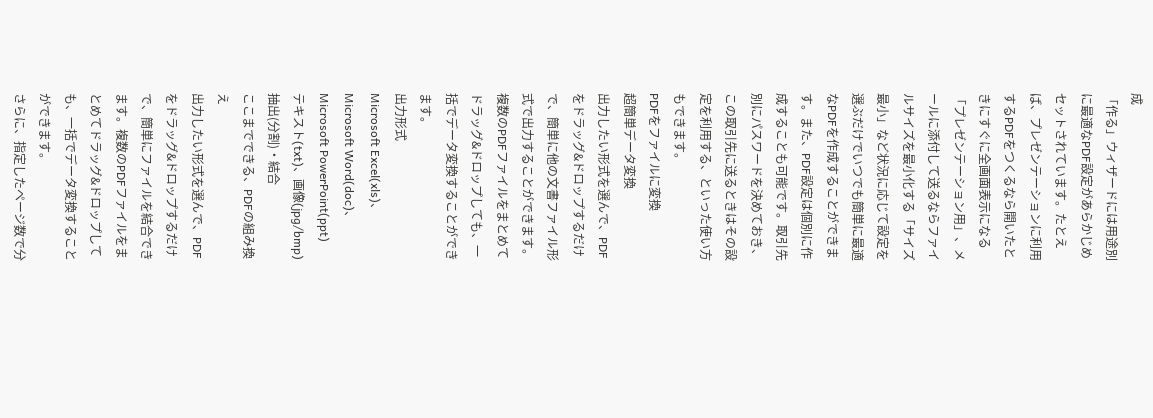成
「作る」ウィザードには用途別に最適なPDF設定があらかじめセットされています。たとえば、プレゼンテーションに利用するPDFをつくるなら開いたときにすぐに全画面表示になる「プレゼンテーション用」、メールに添付して送るならファイルサイズを最小化する「サイズ最小」など状況に応じて設定を選ぶだけでいつでも簡単に最適なPDFを作成することができます。また、PDF設定は個別に作成することも可能です。取引先別にパスワードを決めておき、この取引先に送るときはその設定を利用する、といった使い方もできます。
PDFをファイルに変換
超簡単データ変換
出力したい形式を選んで、PDFをドラッグ&ドロップするだけで、簡単に他の文書ファイル形式で出力することができます。複数のPDFファイルをまとめてドラッグ&ドロップしても、一括でデータ変換することができます。
出力形式
Microsoft Excel(xls)、Microsoft Word(doc)、Microsoft PowerPoint(ppt)
テキスト(txt)、画像(jpg/bmp)
抽出(分割)・結合
ここまでできる、PDFの組み換え
出力したい形式を選んで、PDFをドラッグ&ドロップするだけで、簡単にファイルを結合できます。複数のPDFファイルをまとめてドラッグ&ドロップしても、一括でデータ変換することができます。
さらに、指定したページ数で分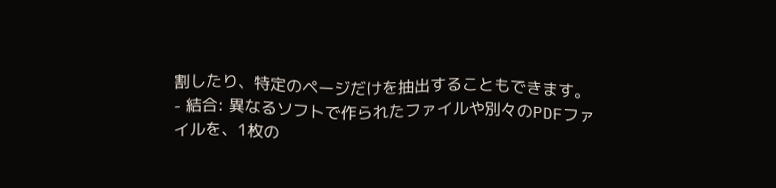割したり、特定のページだけを抽出することもできます。
- 結合: 異なるソフトで作られたファイルや別々のPDFファイルを、1枚の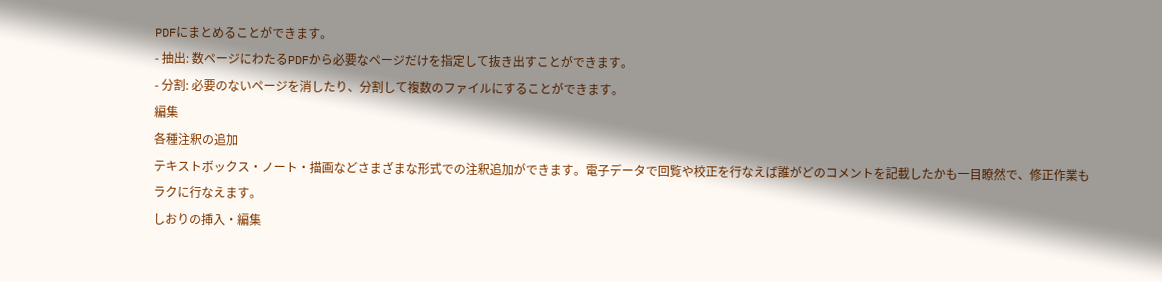PDFにまとめることができます。
- 抽出: 数ページにわたるPDFから必要なページだけを指定して抜き出すことができます。
- 分割: 必要のないページを消したり、分割して複数のファイルにすることができます。
編集
各種注釈の追加
テキストボックス・ノート・描画などさまざまな形式での注釈追加ができます。電子データで回覧や校正を行なえば誰がどのコメントを記載したかも一目瞭然で、修正作業もラクに行なえます。
しおりの挿入・編集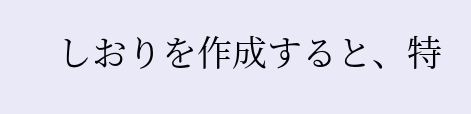しおりを作成すると、特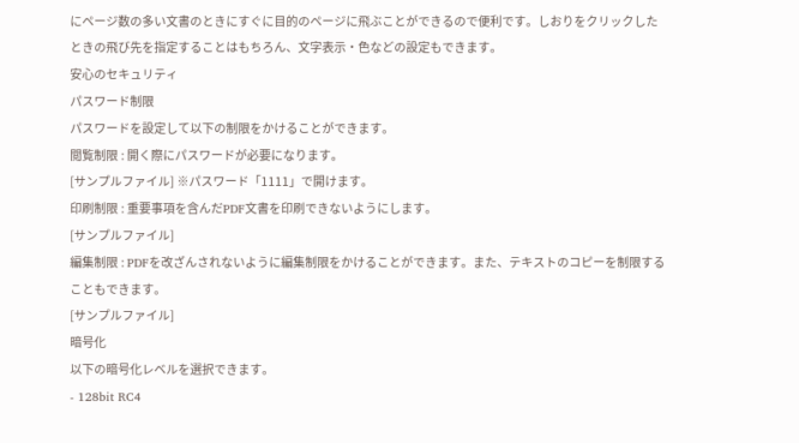にページ数の多い文書のときにすぐに目的のページに飛ぶことができるので便利です。しおりをクリックしたときの飛び先を指定することはもちろん、文字表示・色などの設定もできます。
安心のセキュリティ
パスワード制限
パスワードを設定して以下の制限をかけることができます。
閲覧制限 : 開く際にパスワードが必要になります。
[サンプルファイル] ※パスワード「1111」で開けます。
印刷制限 : 重要事項を含んだPDF文書を印刷できないようにします。
[サンプルファイル]
編集制限 : PDFを改ざんされないように編集制限をかけることができます。また、テキストのコピーを制限することもできます。
[サンプルファイル]
暗号化
以下の暗号化レベルを選択できます。
- 128bit RC4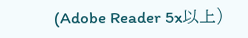(Adobe Reader 5x以上)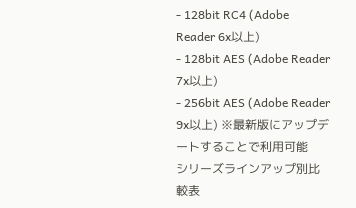- 128bit RC4 (Adobe Reader 6x以上)
- 128bit AES (Adobe Reader 7x以上)
- 256bit AES (Adobe Reader 9x以上) ※最新版にアップデートすることで利用可能
シリーズラインアップ別比較表